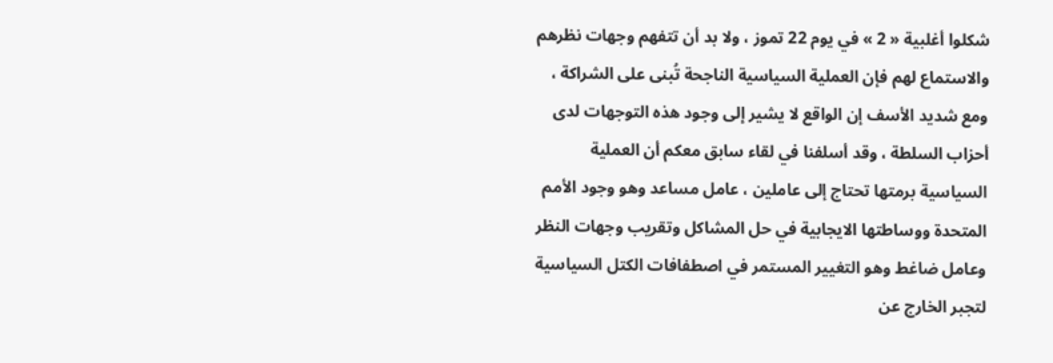شكلوا أغلبية « 2 » في يوم 22 تموز ، ولا بد أن تتفهم وجهات نظرهم والاستماع لهم فإن العملية السياسية الناجحة تُبنى على الشراكة ، ومع شديد الأسف إن الواقع لا يشير إلى وجود هذه التوجهات لدى أحزاب السلطة ، وقد أسلفنا في لقاء سابق معكم أن العملية السياسية برمتها تحتاج إلى عاملين ، عامل مساعد وهو وجود الأمم المتحدة ووساطتها الايجابية في حل المشاكل وتقريب وجهات النظر وعامل ضاغط وهو التغيير المستمر في اصطفافات الكتل السياسية لتجبر الخارج عن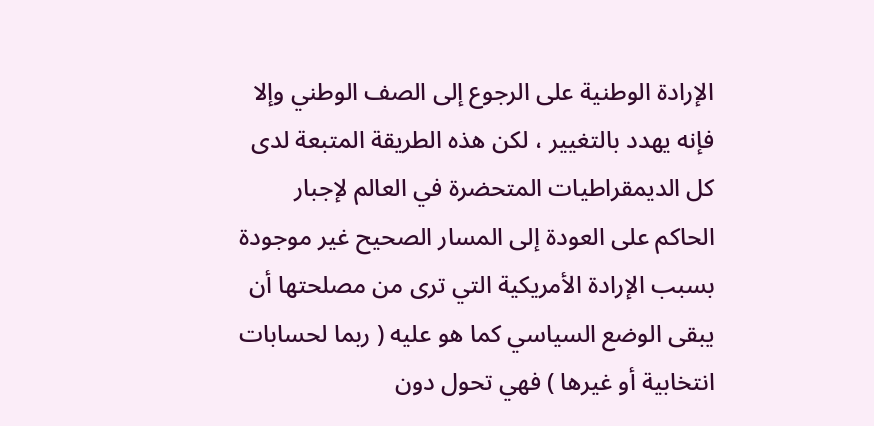الإرادة الوطنية على الرجوع إلى الصف الوطني وإلا فإنه يهدد بالتغيير ، لكن هذه الطريقة المتبعة لدى كل الديمقراطيات المتحضرة في العالم لإجبار الحاكم على العودة إلى المسار الصحيح غير موجودة بسبب الإرادة الأمريكية التي ترى من مصلحتها أن يبقى الوضع السياسي كما هو عليه ( ربما لحسابات انتخابية أو غيرها ) فهي تحول دون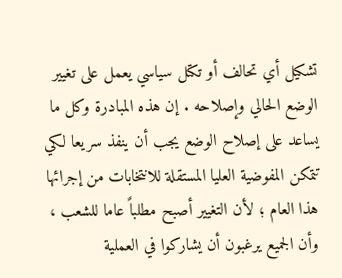تشكيل أي تحالف أو تكتل سياسي يعمل على تغيير الوضع الحالي وإصلاحه . إن هذه المبادرة وكل ما يساعد على إصلاح الوضع يجب أن ينفذ سريعا لكي تتمكن المفوضية العليا المستقلة للانتخابات من إجرائها هذا العام ؛ لأن التغيير أصبح مطلباً عاما للشعب ، وأن الجميع يرغبون أن يشاركوا في العملية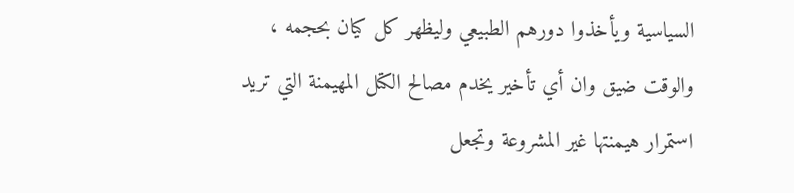السياسية ويأخذوا دورهم الطبيعي وليظهر كل كيان بحجمه ، والوقت ضيق وان أي تأخير يخدم مصالح الكتل المهيمنة التي تريد استمرار هيمنتها غير المشروعة وتجعل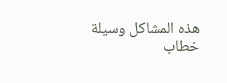هذه المشاكل وسيلة
خطاب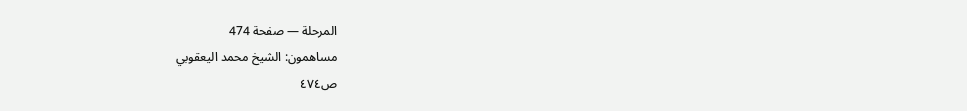المرحلة — صفحة 474
مساهمون: الشيخ محمد اليعقوبي
ص٤٧٤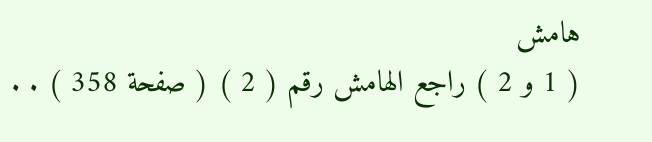هامش
( 1 و 2 ) راجع الهامش رقم ( 2 ) ( صفحة 358 ) . .